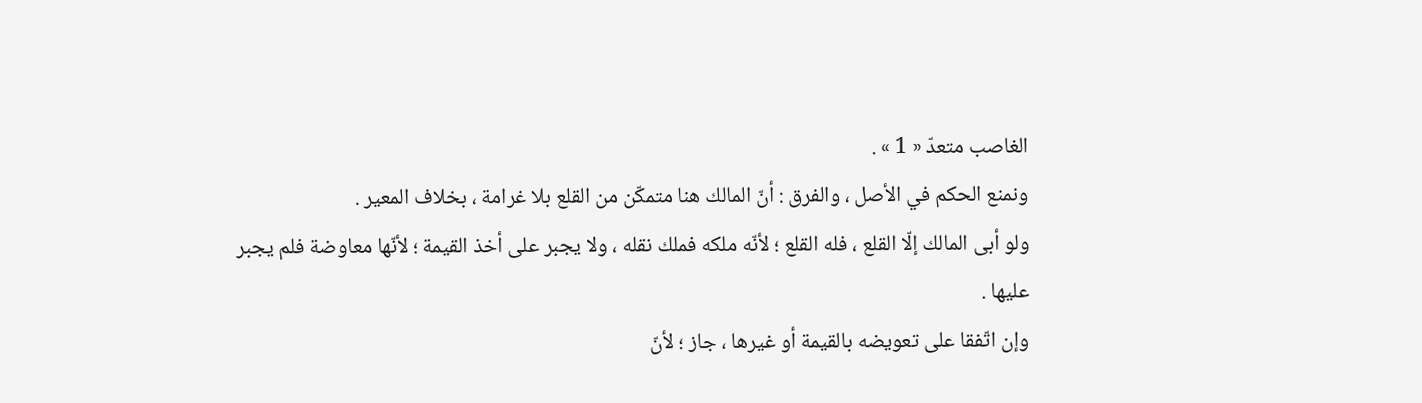الغاصب متعدّ « 1 » .
ونمنع الحكم في الأصل ، والفرق : أنّ المالك هنا متمكّن من القلع بلا غرامة ، بخلاف المعير .
ولو أبى المالك إلّا القلع ، فله القلع ؛ لأنّه ملكه فملك نقله ، ولا يجبر على أخذ القيمة ؛ لأنّها معاوضة فلم يجبر عليها .
وإن اتّفقا على تعويضه بالقيمة أو غيرها ، جاز ؛ لأنّ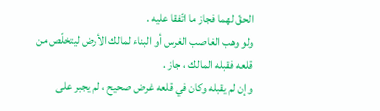الحقّ لهما فجاز ما اتّفقا عليه .
ولو وهب الغاصب الغرس أو البناء لمالك الأرض ليتخلّص من قلعه فقبله المالك ، جاز .
وإن لم يقبله وكان في قلعه غرض صحيح ، لم يجبر على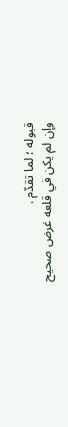قبوله ؛ لما تقدّم .
وإن لم يكن في قلعه غرض صحيح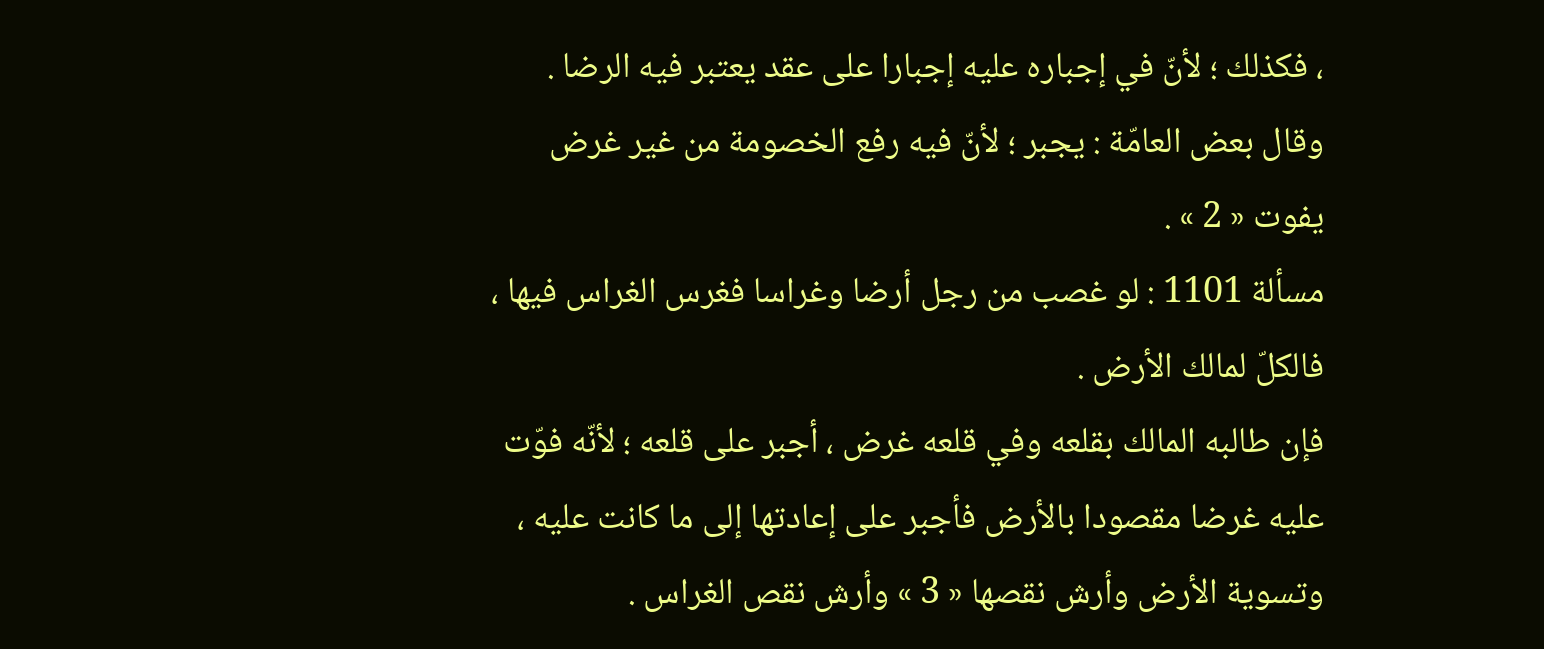، فكذلك ؛ لأنّ في إجباره عليه إجبارا على عقد يعتبر فيه الرضا .
وقال بعض العامّة : يجبر ؛ لأنّ فيه رفع الخصومة من غير غرض يفوت « 2 » .
مسألة 1101 : لو غصب من رجل أرضا وغراسا فغرس الغراس فيها ،
فالكلّ لمالك الأرض .
فإن طالبه المالك بقلعه وفي قلعه غرض ، أجبر على قلعه ؛ لأنّه فوّت عليه غرضا مقصودا بالأرض فأجبر على إعادتها إلى ما كانت عليه ، وتسوية الأرض وأرش نقصها « 3 » وأرش نقص الغراس .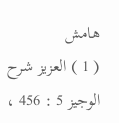هامش
( 1 ) العزيز شرح الوجيز 5 : 456 ،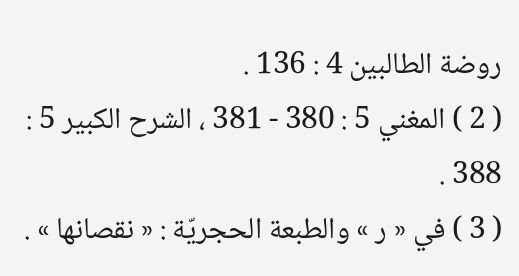روضة الطالبين 4 : 136 .
( 2 ) المغني 5 : 380 - 381 ، الشرح الكبير 5 : 388 .
( 3 ) في « ر » والطبعة الحجريّة : « نقصانها » .